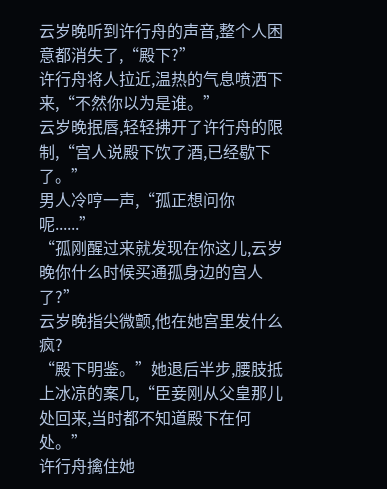云岁晚听到许行舟的声音,整个人困意都消失了,“殿下?”
许行舟将人拉近,温热的气息喷洒下来,“不然你以为是谁。”
云岁晚抿唇,轻轻拂开了许行舟的限制,“宫人说殿下饮了酒,已经歇下了。”
男人冷哼一声,“孤正想问你呢......”
“孤刚醒过来就发现在你这儿,云岁晚你什么时候买通孤身边的宫人了?”
云岁晚指尖微颤,他在她宫里发什么疯?
“殿下明鉴。”她退后半步,腰肢抵上冰凉的案几,“臣妾刚从父皇那儿处回来,当时都不知道殿下在何处。”
许行舟擒住她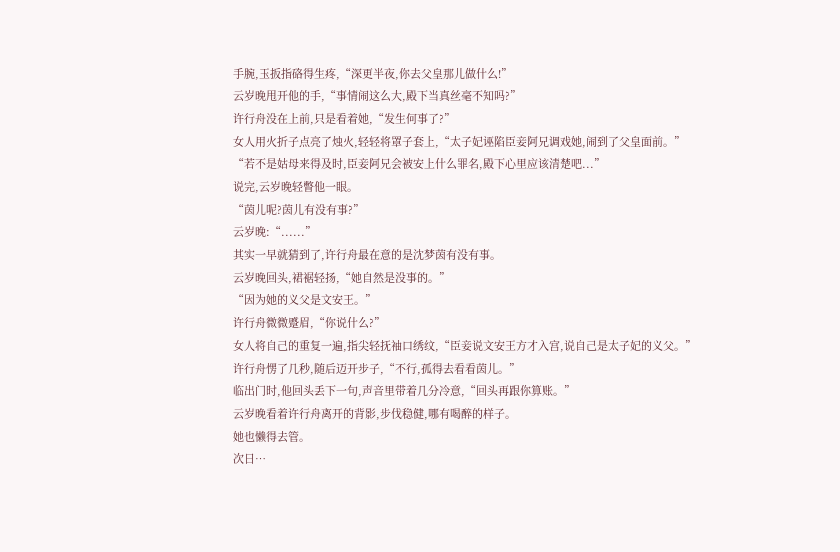手腕,玉扳指硌得生疼,“深更半夜,你去父皇那儿做什么!”
云岁晚甩开他的手,“事情闹这么大,殿下当真丝毫不知吗?”
许行舟没在上前,只是看着她,“发生何事了?”
女人用火折子点亮了烛火,轻轻将罩子套上,“太子妃诬陷臣妾阿兄调戏她,闹到了父皇面前。”
“若不是姑母来得及时,臣妾阿兄会被安上什么罪名,殿下心里应该清楚吧...”
说完,云岁晚轻瞥他一眼。
“茵儿呢?茵儿有没有事?”
云岁晚:“......”
其实一早就猜到了,许行舟最在意的是沈梦茵有没有事。
云岁晚回头,裙裾轻扬,“她自然是没事的。”
“因为她的义父是文安王。”
许行舟微微蹙眉,“你说什么?”
女人将自己的重复一遍,指尖轻抚袖口绣纹,“臣妾说文安王方才入宫,说自己是太子妃的义父。”
许行舟愣了几秒,随后迈开步子,“不行,孤得去看看茵儿。”
临出门时,他回头丢下一句,声音里带着几分冷意,“回头再跟你算账。”
云岁晚看着许行舟离开的背影,步伐稳健,哪有喝醉的样子。
她也懒得去管。
次日…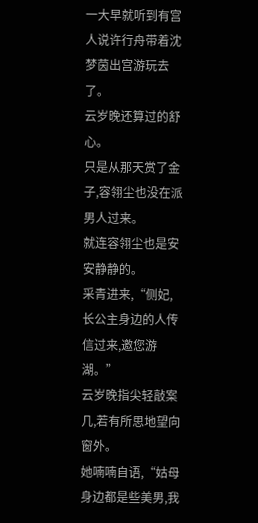一大早就听到有宫人说许行舟带着沈梦茵出宫游玩去了。
云岁晚还算过的舒心。
只是从那天赏了金子,容翎尘也没在派男人过来。
就连容翎尘也是安安静静的。
采青进来,“侧妃,长公主身边的人传信过来,邀您游湖。”
云岁晚指尖轻敲案几,若有所思地望向窗外。
她喃喃自语,“姑母身边都是些美男,我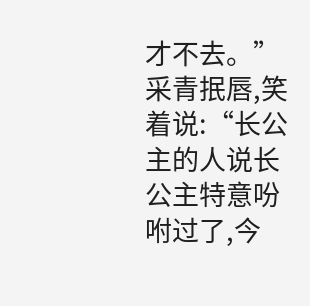才不去。”
采青抿唇,笑着说:“长公主的人说长公主特意吩咐过了,今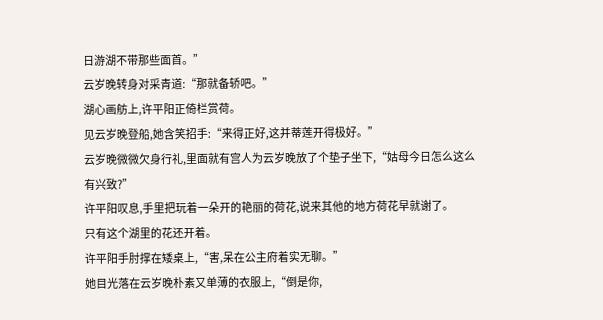日游湖不带那些面首。”
云岁晚转身对采青道:“那就备轿吧。”
湖心画舫上,许平阳正倚栏赏荷。
见云岁晚登船,她含笑招手:“来得正好,这并蒂莲开得极好。”
云岁晚微微欠身行礼,里面就有宫人为云岁晚放了个垫子坐下,“姑母今日怎么这么有兴致?”
许平阳叹息,手里把玩着一朵开的艳丽的荷花,说来其他的地方荷花早就谢了。
只有这个湖里的花还开着。
许平阳手肘撑在矮桌上,“害,呆在公主府着实无聊。”
她目光落在云岁晚朴素又单薄的衣服上,“倒是你,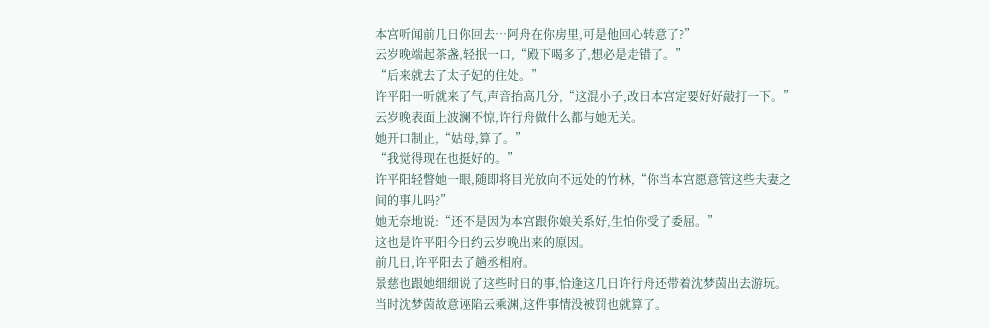本宫听闻前几日你回去…阿舟在你房里,可是他回心转意了?”
云岁晚端起茶盏,轻抿一口,“殿下喝多了,想必是走错了。”
“后来就去了太子妃的住处。”
许平阳一听就来了气,声音抬高几分,“这混小子,改日本宫定要好好敲打一下。”
云岁晚表面上波澜不惊,许行舟做什么都与她无关。
她开口制止,“姑母,算了。”
“我觉得现在也挺好的。”
许平阳轻瞥她一眼,随即将目光放向不远处的竹林,“你当本宫愿意管这些夫妻之间的事儿吗?”
她无奈地说:“还不是因为本宫跟你娘关系好,生怕你受了委屈。”
这也是许平阳今日约云岁晚出来的原因。
前几日,许平阳去了趟丞相府。
景慈也跟她细细说了这些时日的事,恰逢这几日许行舟还带着沈梦茵出去游玩。
当时沈梦茵故意诬陷云乘渊,这件事情没被罚也就算了。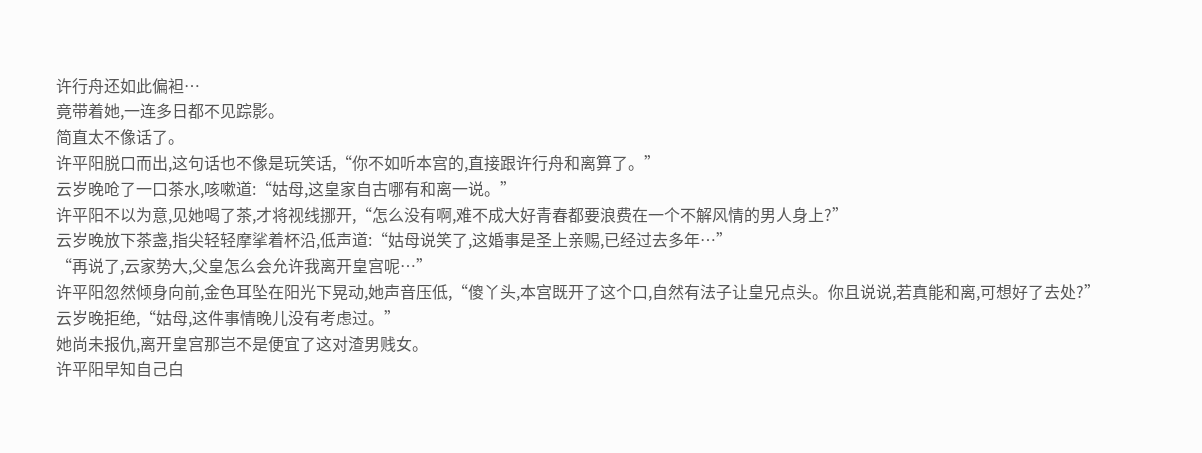许行舟还如此偏袒…
竟带着她,一连多日都不见踪影。
简直太不像话了。
许平阳脱口而出,这句话也不像是玩笑话,“你不如听本宫的,直接跟许行舟和离算了。”
云岁晚呛了一口茶水,咳嗽道:“姑母,这皇家自古哪有和离一说。”
许平阳不以为意,见她喝了茶,才将视线挪开,“怎么没有啊,难不成大好青春都要浪费在一个不解风情的男人身上?”
云岁晚放下茶盏,指尖轻轻摩挲着杯沿,低声道:“姑母说笑了,这婚事是圣上亲赐,已经过去多年…”
“再说了,云家势大,父皇怎么会允许我离开皇宫呢…”
许平阳忽然倾身向前,金色耳坠在阳光下晃动,她声音压低,“傻丫头,本宫既开了这个口,自然有法子让皇兄点头。你且说说,若真能和离,可想好了去处?”
云岁晚拒绝,“姑母,这件事情晚儿没有考虑过。”
她尚未报仇,离开皇宫那岂不是便宜了这对渣男贱女。
许平阳早知自己白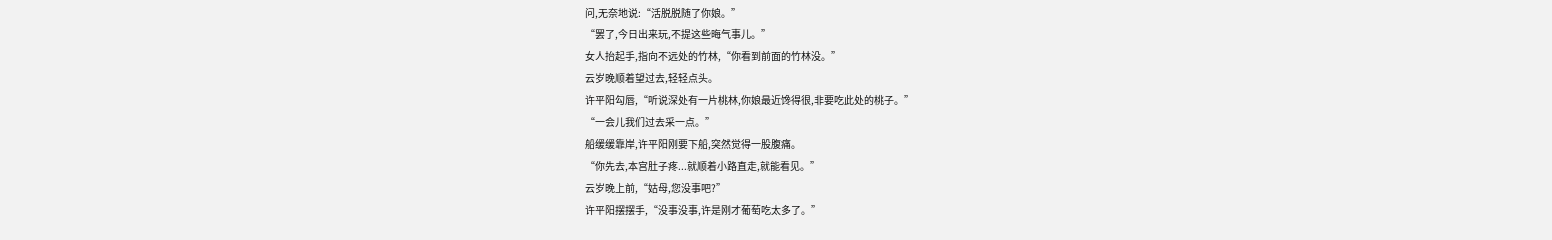问,无奈地说:“活脱脱随了你娘。”
“罢了,今日出来玩,不提这些晦气事儿。”
女人抬起手,指向不远处的竹林,“你看到前面的竹林没。”
云岁晚顺着望过去,轻轻点头。
许平阳勾唇,“听说深处有一片桃林,你娘最近馋得很,非要吃此处的桃子。”
“一会儿我们过去采一点。”
船缓缓靠岸,许平阳刚要下船,突然觉得一股腹痛。
“你先去,本宫肚子疼...就顺着小路直走,就能看见。”
云岁晚上前,“姑母,您没事吧?”
许平阳摆摆手,“没事没事,许是刚才葡萄吃太多了。”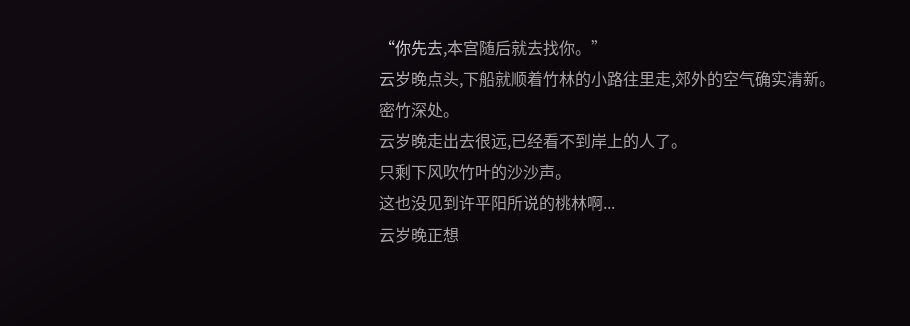“你先去,本宫随后就去找你。”
云岁晚点头,下船就顺着竹林的小路往里走,郊外的空气确实清新。
密竹深处。
云岁晚走出去很远,已经看不到岸上的人了。
只剩下风吹竹叶的沙沙声。
这也没见到许平阳所说的桃林啊...
云岁晚正想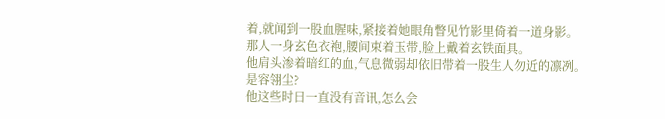着,就闻到一股血腥味,紧接着她眼角瞥见竹影里倚着一道身影。
那人一身玄色衣袍,腰间束着玉带,脸上戴着玄铁面具。
他肩头渗着暗红的血,气息微弱却依旧带着一股生人勿近的凛冽。
是容翎尘?
他这些时日一直没有音讯,怎么会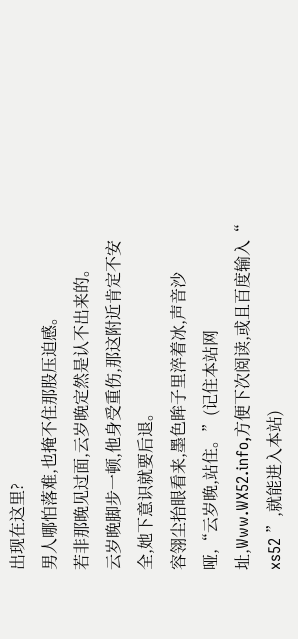出现在这里?
男人哪怕落难,也掩不住那股压迫感。
若非那晚见过面,云岁晚定然是认不出来的。
云岁晚脚步一顿,他身受重伤,那这附近肯定不安全,她下意识就要后退。
容翎尘抬眼看来,墨色眸子里淬着冰,声音沙哑,“云岁晚,站住。”(记住本站网址,Www.WX52.info,方便下次阅读,或且百度输入“ xs52 ”,就能进入本站)